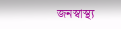জনস্বাস্থ্য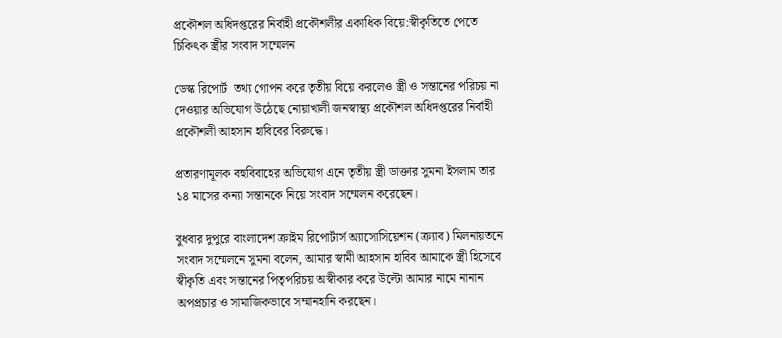প্রকৌশল অধিদপ্তরের নির্বাহী প্রকৌশলীর একাধিক বিয়ে:স্বীকৃতিতে পেতে চিকিৎক স্ত্রীর সংবাদ সম্মেলন

ডেস্ক রিপোর্ট  তথ্য গোপন করে তৃতীয় বিয়ে করলেও স্ত্রী ও সন্তানের পরিচয় না দেওয়ার অভিযোগ উঠেছে নোয়াখালী জনস্বাস্থ্য প্রকৌশল অধিদপ্তরের নির্বাহী প্রকৌশলী আহসান হাবিবের বিরুদ্ধে।

প্রতারণামূলক বহুবিবাহের অভিযোগ এনে তৃতীয় স্ত্রী ডাক্তার সুমনা ইসলাম তার ১৪ মাসের কন্যা সন্তানকে নিয়ে সংবাদ সম্মেলন করেছেন।

বুধবার দুপুরে বাংলাদেশ ক্রাইম রিপোর্টার্স অ্যাসোসিয়েশন (ক্র্যাব) মিলনায়তনে সংবাদ সম্মেলনে সুমনা বলেন, আমার স্বামী আহসান হাবিব আমাকে স্ত্রী হিসেবে স্বীকৃতি এবং সন্তানের পিতৃপরিচয় অস্বীকার করে উল্টো আমার নামে নানান অপপ্রচার ও সামাজিকভাবে সম্মানহানি করছেন।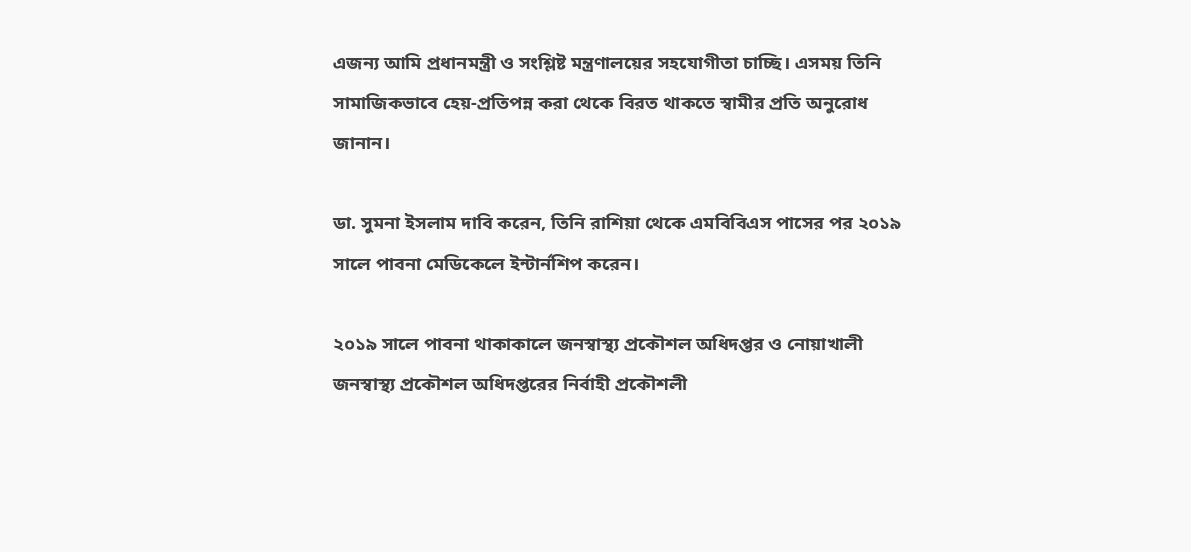এজন্য আমি প্রধানমন্ত্রী ও সংশ্লিষ্ট মন্ত্রণালয়ের সহযোগীতা চাচ্ছি। এসময় তিনি সামাজিকভাবে হেয়-প্রতিপন্ন করা থেকে বিরত থাকতে স্বামীর প্রতি অনুরোধ জানান।

ডা. সুমনা ইসলাম দাবি করেন, তিনি রাশিয়া থেকে এমবিবিএস পাসের পর ২০১৯ সালে পাবনা মেডিকেলে ইন্টার্নশিপ করেন।

২০১৯ সালে পাবনা থাকাকালে জনস্বাস্থ্য প্রকৌশল অধিদপ্তর ও নোয়াখালী জনস্বাস্থ্য প্রকৌশল অধিদপ্তরের নির্বাহী প্রকৌশলী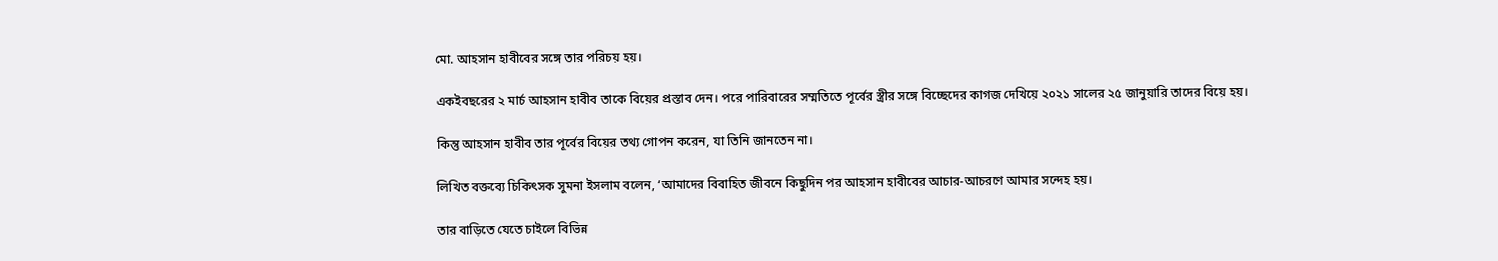মো. আহসান হাবীবের সঙ্গে তার পরিচয় হয়।

একইবছরের ২ মার্চ আহসান হাবীব তাকে বিয়ের প্রস্তাব দেন। পরে পারিবারের সম্মতিতে পূর্বের স্ত্রীর সঙ্গে বিচ্ছেদের কাগজ দেখিয়ে ২০২১ সালের ২৫ জানুয়ারি তাদের বিয়ে হয়।

কিন্তু আহসান হাবীব তার পূর্বের বিয়ের তথ্য গোপন করেন, যা তিনি জানতেন না।

লিখিত বক্তব্যে চিকিৎসক সুমনা ইসলাম বলেন, ‘আমাদের বিবাহিত জীবনে কিছুদিন পর আহসান হাবীবের আচার-আচরণে আমার সন্দেহ হয়।

তার বাড়িতে যেতে চাইলে বিভিন্ন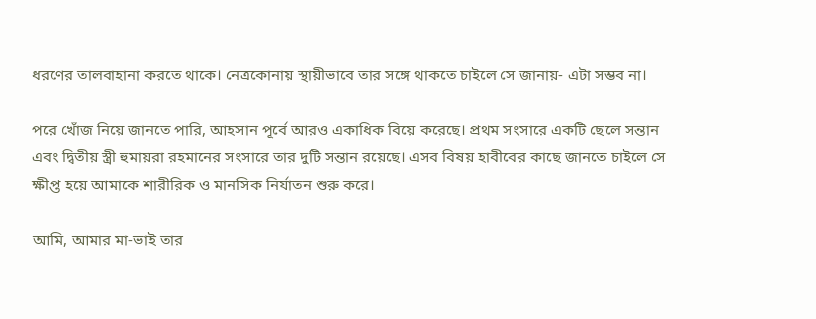ধরণের তালবাহানা করতে থাকে। নেত্রকোনায় স্থায়ীভাবে তার সঙ্গে থাকতে চাইলে সে জানায়- এটা সম্ভব না।

পরে খোঁজ নিয়ে জানতে পারি, আহসান পূর্বে আরও একাধিক বিয়ে করেছে। প্রথম সংসারে একটি ছেলে সন্তান এবং দ্বিতীয় স্ত্রী হুমায়রা রহমানের সংসারে তার দুটি সন্তান রয়েছে। এসব বিষয় হাবীবের কাছে জানতে চাইলে সে ক্ষীপ্ত হয়ে আমাকে শারীরিক ও মানসিক নির্যাতন শুরু করে।

আমি, আমার মা-ভাই তার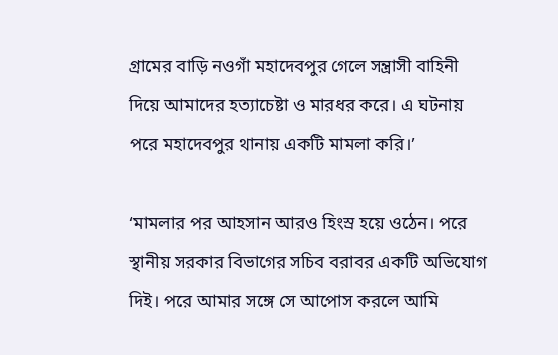গ্রামের বাড়ি নওগাঁ মহাদেবপুর গেলে সন্ত্রাসী বাহিনী দিয়ে আমাদের হত্যাচেষ্টা ও মারধর করে। এ ঘটনায় পরে মহাদেবপুর থানায় একটি মামলা করি।’

‘মামলার পর আহসান আরও হিংস্র হয়ে ওঠেন। পরে স্থানীয় সরকার বিভাগের সচিব বরাবর একটি অভিযোগ দিই। পরে আমার সঙ্গে সে আপোস করলে আমি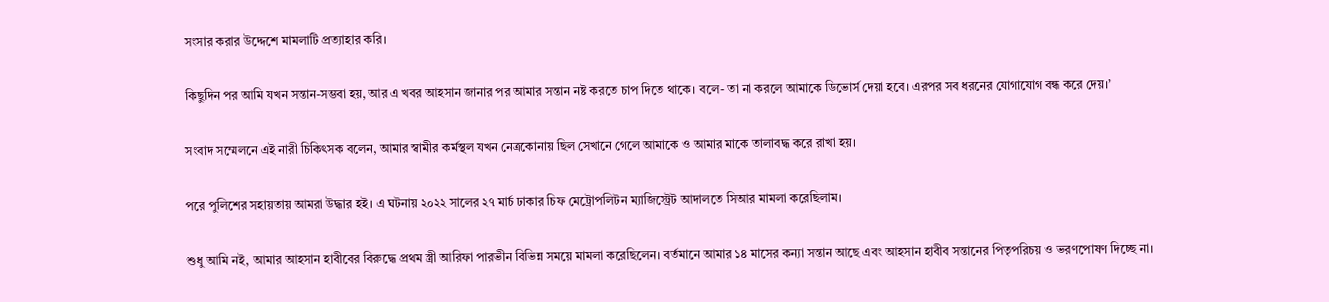সংসার করার উদ্দেশে মামলাটি প্রত্যাহার করি।

কিছুদিন পর আমি যখন সন্তান-সম্ভবা হয়, আর এ খবর আহসান জানার পর আমার সন্তান নষ্ট করতে চাপ দিতে থাকে। বলে- তা না করলে আমাকে ডিভোর্স দেয়া হবে। এরপর সব ধরনের যোগাযোগ বন্ধ করে দেয়।’

সংবাদ সম্মেলনে এই নারী চিকিৎসক বলেন, আমার স্বামীর কর্মস্থল যখন নেত্রকোনায় ছিল সেখানে গেলে আমাকে ও আমার মাকে তালাবদ্ধ করে রাখা হয়।

পরে পুলিশের সহায়তায় আমরা উদ্ধার হই। এ ঘটনায় ২০২২ সালের ২৭ মার্চ ঢাকার চিফ মেট্রোপলিটন ম্যাজিস্ট্রেট আদালতে সিআর মামলা করেছিলাম।

শুধু আমি নই, আমার আহসান হাবীবের বিরুদ্ধে প্রথম স্ত্রী আরিফা পারভীন বিভিন্ন সময়ে মামলা করেছিলেন। বর্তমানে আমার ১৪ মাসের কন্যা সন্তান আছে এবং আহসান হাবীব সন্তানের পিতৃপরিচয় ও ভরণপোষণ দিচ্ছে না।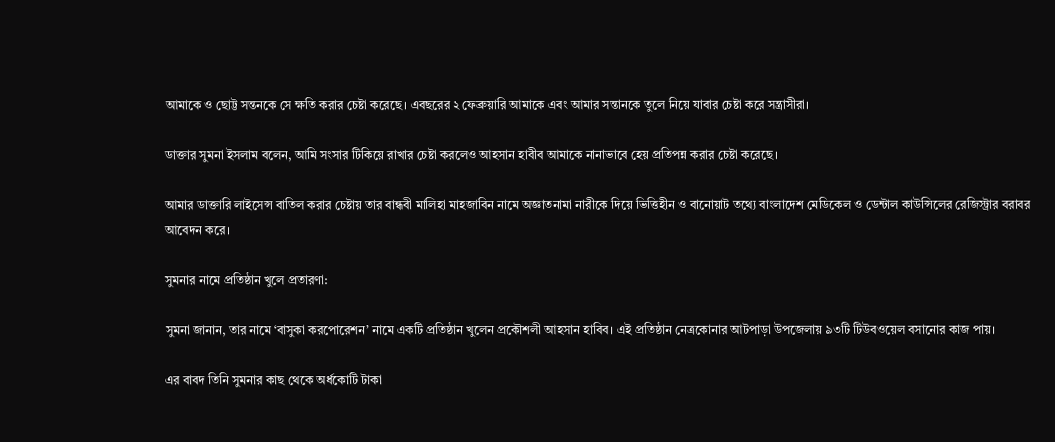আমাকে ও ছোট্ট সন্তনকে সে ক্ষতি করার চেষ্টা করেছে। এবছরের ২ ফেব্রুয়ারি আমাকে এবং আমার সন্তানকে তুলে নিয়ে যাবার চেষ্টা করে সন্ত্রাসীরা।

ডাক্তার সুমনা ইসলাম বলেন, আমি সংসার টিকিয়ে রাখার চেষ্টা করলেও আহসান হাবীব আমাকে নানাভাবে হেয় প্রতিপন্ন করার চেষ্টা করেছে।

আমার ডাক্তারি লাইসেন্স বাতিল করার চেষ্টায় তার বান্ধবী মালিহা মাহজাবিন নামে অজ্ঞাতনামা নারীকে দিয়ে ভিত্তিহীন ও বানোয়াট তথ্যে বাংলাদেশ মেডিকেল ও ডেন্টাল কাউন্সিলের রেজিস্ট্রার বরাবর আবেদন করে।

সুমনার নামে প্রতিষ্ঠান খুলে প্রতারণা:

সুমনা জানান, তার নামে ‘বাসুকা করপোরেশন’ নামে একটি প্রতিষ্ঠান খুলেন প্রকৌশলী আহসান হাবিব। এই প্রতিষ্ঠান নেত্রকোনার আটপাড়া উপজেলায় ৯৩টি টিউবওয়েল বসানোর কাজ পায়।

এর বাবদ তিনি সুমনার কাছ থেকে অর্ধকোটি টাকা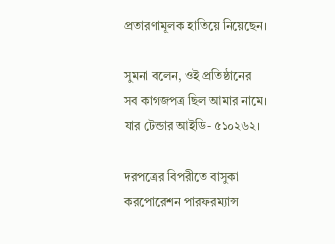প্রতারণামূলক হাতিয়ে নিয়েছেন।

সুমনা বলেন, ওই প্রতিষ্ঠানের সব কাগজপত্র ছিল আমার নামে। যার টেন্ডার আইডি- ৫১০২৬২।

দরপত্রের বিপরীতে বাসুকা করপোরেশন পারফরম্যান্স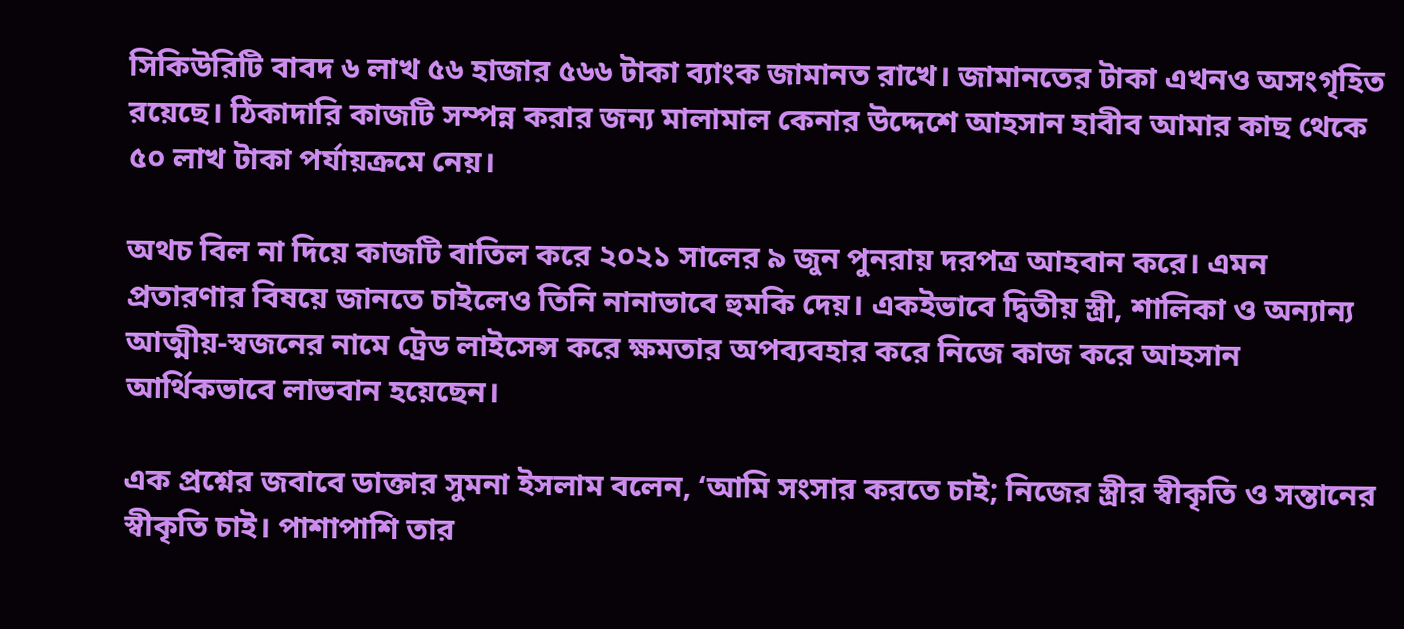সিকিউরিটি বাবদ ৬ লাখ ৫৬ হাজার ৫৬৬ টাকা ব্যাংক জামানত রাখে। জামানতের টাকা এখনও অসংগৃহিত রয়েছে। ঠিকাদারি কাজটি সম্পন্ন করার জন্য মালামাল কেনার উদ্দেশে আহসান হাবীব আমার কাছ থেকে ৫০ লাখ টাকা পর্যায়ক্রমে নেয়।

অথচ বিল না দিয়ে কাজটি বাতিল করে ২০২১ সালের ৯ জুন পুনরায় দরপত্র আহবান করে। এমন প্রতারণার বিষয়ে জানতে চাইলেও তিনি নানাভাবে হুমকি দেয়। একইভাবে দ্বিতীয় স্ত্রী, শালিকা ও অন্যান্য আত্মীয়-স্বজনের নামে ট্রেড লাইসেন্স করে ক্ষমতার অপব্যবহার করে নিজে কাজ করে আহসান আর্থিকভাবে লাভবান হয়েছেন।

এক প্রশ্নের জবাবে ডাক্তার সুমনা ইসলাম বলেন, ‘আমি সংসার করতে চাই; নিজের স্ত্রীর স্বীকৃতি ও সন্তানের স্বীকৃতি চাই। পাশাপাশি তার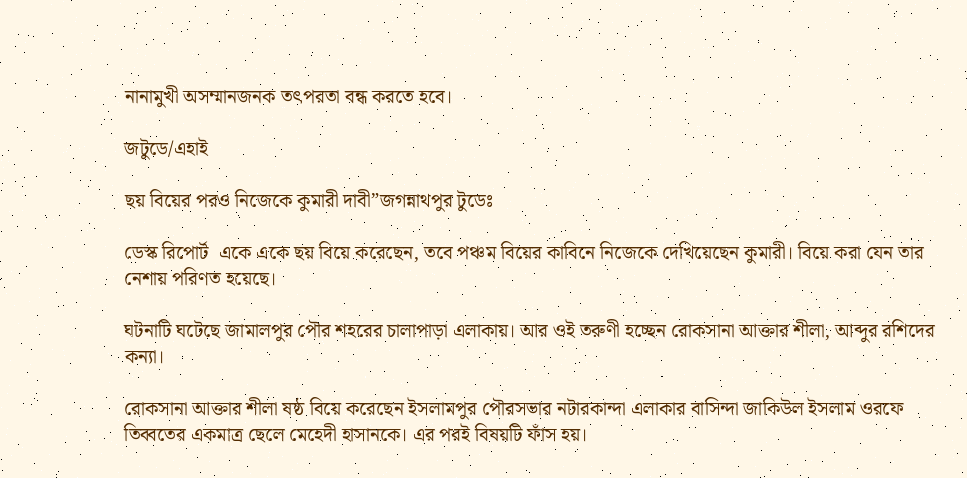নানামুখী অসম্মানজনক তৎপরতা বন্ধ করতে হবে।

জটুডে/এহাই

ছয় বিয়ের পরও নিজেকে কুমারী দাবী”জগন্নাথপুর টুডেঃ

ডেস্ক রিপোর্ট  একে একে ছয় বিয়ে করেছেন, তবে পঞ্চম বিয়ের কাবিনে নিজেকে দেখিয়েছেন কুমারী। বিয়ে করা যেন তার নেশায় পরিণত হয়েছে।

ঘটনাটি ঘটেছে জামালপুর পৌর শহরের চালাপাড়া এলাকায়। আর ওই তরুণী হচ্ছেন রোকসানা আক্তার শীলা, আব্দুর রশিদের কন্যা।

রোকসানা আক্তার শীলা ষষ্ঠ বিয়ে করেছেন ইসলামপুর পৌরসভার নটারকান্দা এলাকার বাসিন্দা জাকিউল ইসলাম ওরফে তিব্বতের একমাত্র ছেলে মেহেদী হাসানকে। এর পরই বিষয়টি ফাঁস হয়।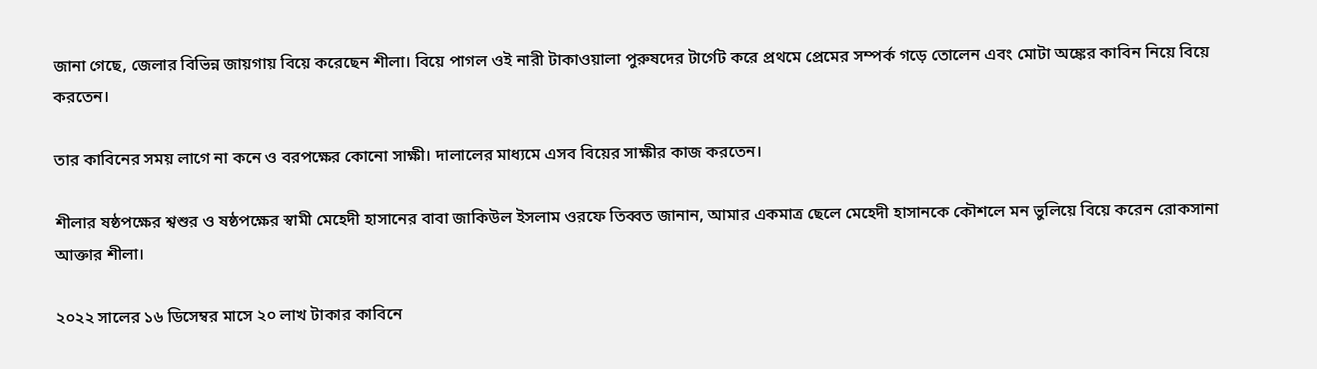জানা গেছে, জেলার বিভিন্ন জায়গায় বিয়ে করেছেন শীলা। বিয়ে পাগল ওই নারী টাকাওয়ালা পুরুষদের টার্গেট করে প্রথমে প্রেমের সম্পর্ক গড়ে তোলেন এবং মোটা অঙ্কের কাবিন নিয়ে বিয়ে করতেন।

তার কাবিনের সময় লাগে না কনে ও বরপক্ষের কোনো সাক্ষী। দালালের মাধ্যমে এসব বিয়ের সাক্ষীর কাজ করতেন।

শীলার ষষ্ঠপক্ষের শ্বশুর ও ষষ্ঠপক্ষের স্বামী মেহেদী হাসানের বাবা জাকিউল ইসলাম ওরফে তিব্বত জানান, আমার একমাত্র ছেলে মেহেদী হাসানকে কৌশলে মন ভুলিয়ে বিয়ে করেন রোকসানা আক্তার শীলা।

২০২২ সালের ১৬ ডিসেম্বর মাসে ২০ লাখ টাকার কাবিনে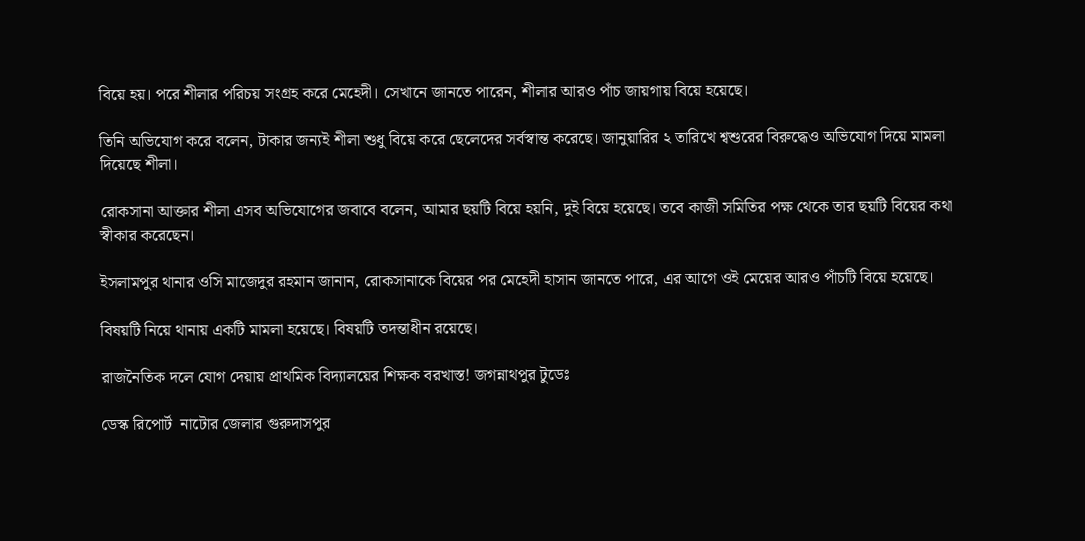বিয়ে হয়। পরে শীলার পরিচয় সংগ্রহ করে মেহেদী। সেখানে জানতে পারেন, শীলার আরও পাঁচ জায়গায় বিয়ে হয়েছে।

তিনি অভিযোগ করে বলেন, টাকার জন্যই শীলা শুধু বিয়ে করে ছেলেদের সর্বস্বান্ত করেছে। জানুয়ারির ২ তারিখে শ্বশুরের বিরুদ্ধেও অভিযোগ দিয়ে মামলা দিয়েছে শীলা।

রোকসানা আক্তার শীলা এসব অভিযোগের জবাবে বলেন, আমার ছয়টি বিয়ে হয়নি, দুই বিয়ে হয়েছে। তবে কাজী সমিতির পক্ষ থেকে তার ছয়টি বিয়ের কথা স্বীকার করেছেন।

ইসলামপুর থানার ওসি মাজেদুর রহমান জানান, রোকসানাকে বিয়ের পর মেহেদী হাসান জানতে পারে, এর আগে ওই মেয়ের আরও পাঁচটি বিয়ে হয়েছে।

বিষয়টি নিয়ে থানায় একটি মামলা হয়েছে। বিষয়টি তদন্তাধীন রয়েছে।

রাজনৈতিক দলে যোগ দেয়ায় প্রাথমিক বিদ্যালয়ের শিক্ষক বরখাস্ত! জগন্নাথপুর টুডেঃ

ডেস্ক রিপোর্ট  নাটোর জেলার গুরুদাসপুর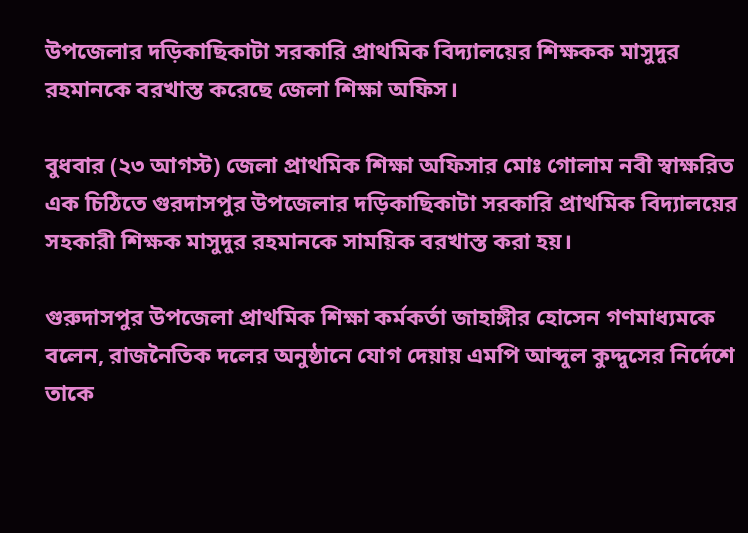উপজেলার দড়িকাছিকাটা সরকারি প্রাথমিক বিদ্যালয়ের শিক্ষকক মাসুদুর রহমানকে বরখাস্ত করেছে জেলা শিক্ষা অফিস।

বুধবার (২৩ আগস্ট) জেলা প্রাথমিক শিক্ষা অফিসার মোঃ গোলাম নবী স্বাক্ষরিত এক চিঠিতে গুরদাসপুর উপজেলার দড়িকাছিকাটা সরকারি প্রাথমিক বিদ্যালয়ের সহকারী শিক্ষক মাসুদুর রহমানকে সাময়িক বরখাস্ত করা হয়।

গুরুদাসপুর উপজেলা প্রাথমিক শিক্ষা কর্মকর্তা জাহাঙ্গীর হোসেন গণমাধ্যমকে বলেন, রাজনৈতিক দলের অনুষ্ঠানে যোগ দেয়ায় এমপি আব্দুল কুদ্দুসের নির্দেশে তাকে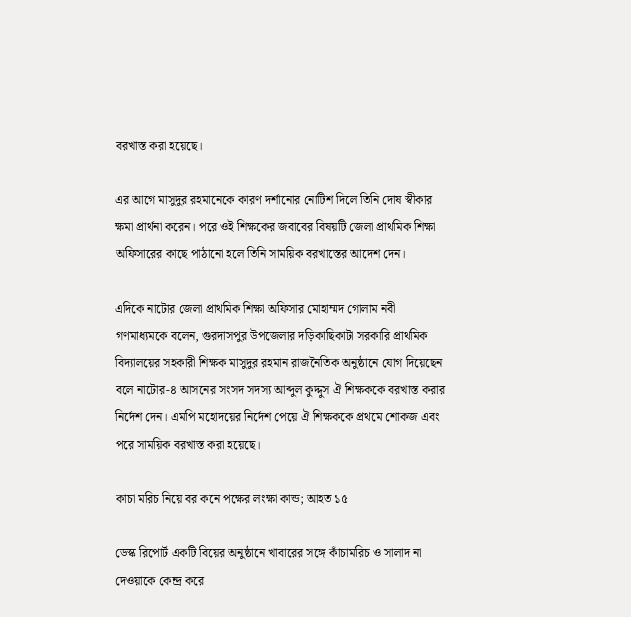বরখাস্ত করা হয়েছে।

এর আগে মাসুদুর রহমানেকে কারণ দর্শানোর নোটিশ দিলে তিনি দোষ স্বীকার ক্ষমা প্রার্থনা করেন। পরে ওই শিক্ষকের জবাবের বিষয়টি জেলা প্রাথমিক শিক্ষা অফিসারের কাছে পাঠানো হলে তিনি সাময়িক বরখাস্তের আদেশ দেন।

এদিকে নাটোর জেলা প্রাথমিক শিক্ষা অফিসার মোহাম্মদ গোলাম নবী গণমাধ্যমকে বলেন, গুরদাসপুর উপজেলার দড়িকাছিকাটা সরকারি প্রাথমিক বিদ্যালয়ের সহকারী শিক্ষক মাসুদুর রহমান রাজনৈতিক অনুষ্ঠানে যোগ দিয়েছেন বলে নাটোর-৪ আসনের সংসদ সদস্য আব্দুল কুদ্দুস ঐ শিক্ষককে বরখাস্ত করার নির্দেশ দেন। এমপি মহোদয়ের নির্দেশ পেয়ে ঐ শিক্ষককে প্রথমে শোকজ এবং পরে সাময়িক বরখাস্ত করা হয়েছে।

কাচা মরিচ নিয়ে বর কনে পক্ষের লংক্ষা কান্ড; আহত ১৫

ডেস্ক রিপোর্ট একটি বি‌য়ের অনুষ্ঠানে খাবারের সঙ্গে কাঁচামরিচ ও সালাদ না দেওয়া‌কে কেন্দ্র ক‌রে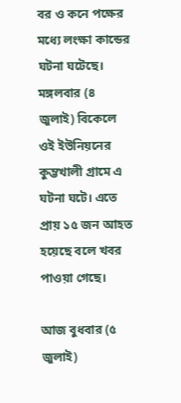বর ও ক‌নে পক্ষের মধ্যে লংক্ষা কান্ডের   ঘটনা ঘটেছে। মঙ্গলবার (৪ জুলাই) বিকেলে ওই ইউনিয়নের কুম্ভখালী গ্রামে এ ঘটনা ঘটে। এতে প্রায় ১৫ জন আহত হ‌য়ে‌ছে বলে খবর পাওয়া গেছে।

আজ বুধবার (৫ জুলাই)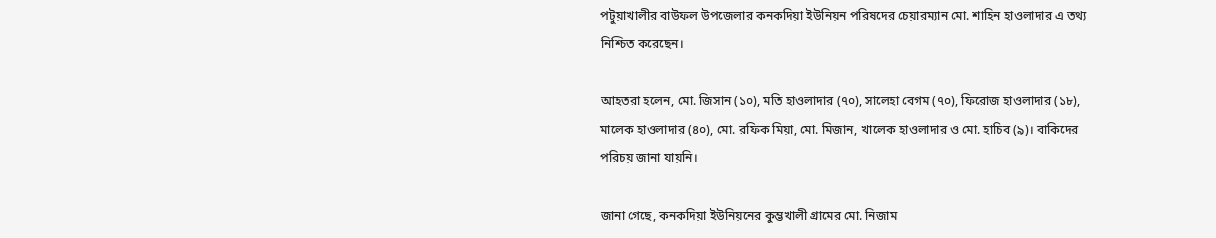পটুয়াখালীর বাউফল উপজেলার কনক‌দিয়া ইউনিয়ন পরিষদের চেয়ারম্যান মো. শা‌হিন হাওলাদার এ তথ্য নিশ্চিত করেছেন।

আহতরা হলেন, মো. জিসান (১০), ম‌তি হাওলাদার (৭০), সা‌লেহা বেগম (৭০), ফি‌রোজ হাওলাদার (১৮), মা‌লেক হাওলাদার (৪০), মো. রফিক মিয়া, মো. মিজান, খা‌লেক হাওলাদার ও মো. হাচিব (৯)। বাকিদের পরিচয় জানা যায়নি।

জানা গেছে, কনকদিয়া ইউনিয়নের কুম্ভখালী গ্রামের মো. নিজাম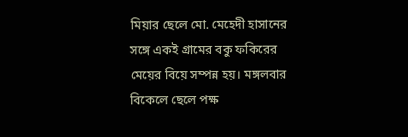মিয়ার ছেলে মো. মেহেদী হাসা‌নের সঙ্গে একই গ্রামের বকু ফ‌কি‌রের মেয়ের বিয়ে সম্পন্ন হয়। মঙ্গলবার বিকেলে ছেলে পক্ষ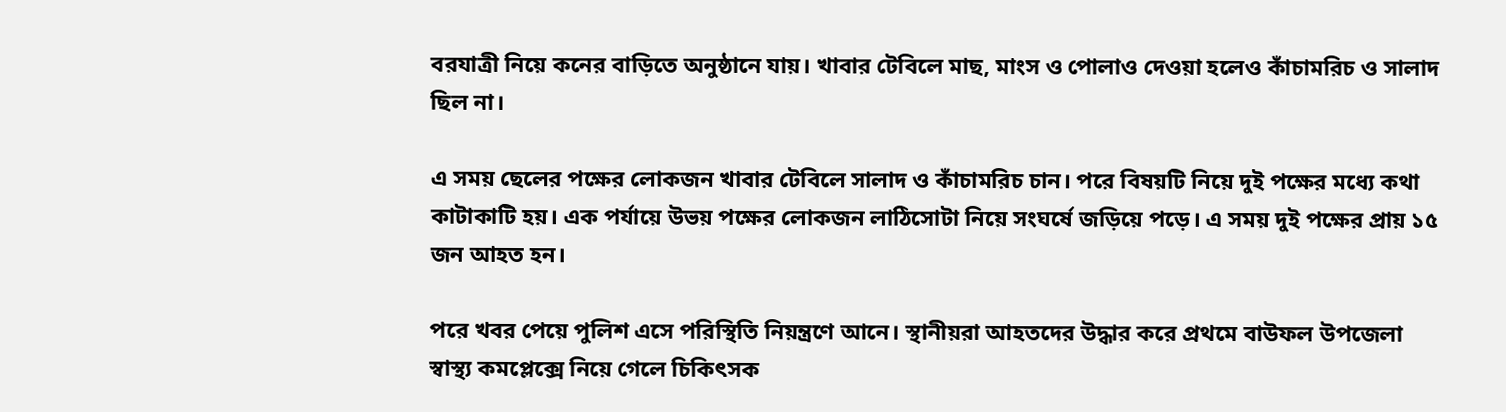বরযাত্রী নি‌য়ে কনের বাড়িতে অনুষ্ঠানে যায়। খাবার টে‌বি‌লে মাছ, মাংস ও পোলাও দেওয়া হলেও কাঁচামরিচ ও সালাদ ছিল না।

এ সময় ছেলের পক্ষের লোকজন খাবার টেবিলে সালাদ ও কাঁচামরিচ চান। পরে বিষয়‌টি নি‌য়ে দুই পক্ষের মধ্যে কথা কাটাকা‌টি হয়। এক পর্যায়ে উভয় পক্ষের লোকজন লাঠিসোটা নি‌য়ে সংঘর্ষে জড়িয়ে পড়ে। এ সময় দুই পক্ষের প্রায় ১৫ জন আহত হন।

পরে খবর পেয়ে পুলিশ এসে পরিস্থিতি নিয়ন্ত্রণে আনে। স্থানীয়রা আহতদের উদ্ধার করে প্রথমে বাউফল উপজেলা স্বাস্থ্য কমপ্লেক্সে নিয়ে গেলে চিকিৎসক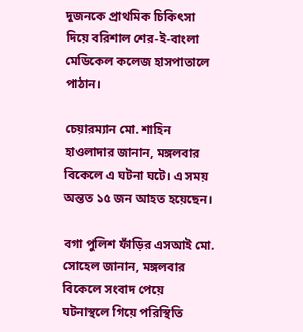দুজনকে প্রাথমিক চিকিৎসা দিয়ে বরিশাল শের-ই-বাংলা মেডিকেল কলেজ হাসপাতালে পাঠান।

চেয়ারম্যান মো. শা‌হিন হাওলাদার জানান, মঙ্গলবার বিকেলে এ ঘটনা ঘটে। এ সময় অন্তত ১৫ জন আহত হয়েছেন।

বগা পুলিশ ফাঁড়ির এসআই মো. সোহেল জানান, মঙ্গলবার বিকেলে সংবাদ পেয়ে ঘটনাস্থলে গিয়ে পরিস্থিতি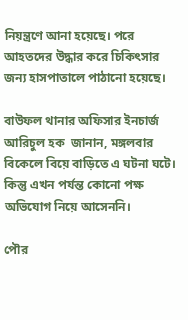নিয়ন্ত্রণে আনা হয়েছে। পরে আহতদের উদ্ধার করে চিকিৎসার জন্য হাসপাতালে পাঠানো হয়েছে।

বাউফল থানার অফিসার ইনচার্জ  আরিচুল হক  জানান, মঙ্গলবার বিকেলে বিয়ে বাড়িতে এ ঘটনা ঘটে। কিন্তু এখন পর্যন্ত কোনো পক্ষ অভিযোগ নিয়ে আসেননি।

পৌর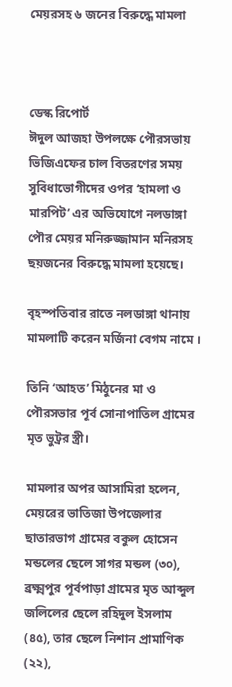মেয়রসহ ৬ জনের বিরুদ্ধে মামলা



ডেস্ক রিপোর্ট
ঈদুল আজহা উপলক্ষে পৌরসভায় ভিজিএফের চাল বিতরণের সময় সুবিধাভোগীদের ওপর ‘হামলা ও মারপিট’ এর অভিযোগে নলডাঙ্গা পৌর মেয়র মনিরুজ্জামান মনিরসহ ছয়জনের বিরুদ্ধে মামলা হয়েছে।

বৃহস্পতিবার রাতে নলডাঙ্গা থানায় মামলাটি করেন মর্জিনা বেগম নামে ।

তিনি ‘আহত’ মিঠুনের মা ও পৌরসভার পূর্ব সোনাপাতিল গ্রামের মৃত ভুট্রর স্ত্রী।

মামলার অপর আসামিরা হলেন, মেয়রের ভাতিজা উপজেলার ছাতারভাগ গ্রামের বকুল হোসেন মন্ডলের ছেলে সাগর মন্ডল (৩০), ব্রক্ষ্মপুর পূর্বপাড়া গ্রামের মৃত আব্দুল জলিলের ছেলে রহিদুল ইসলাম (৪৫), তার ছেলে নিশান প্রামাণিক (২২),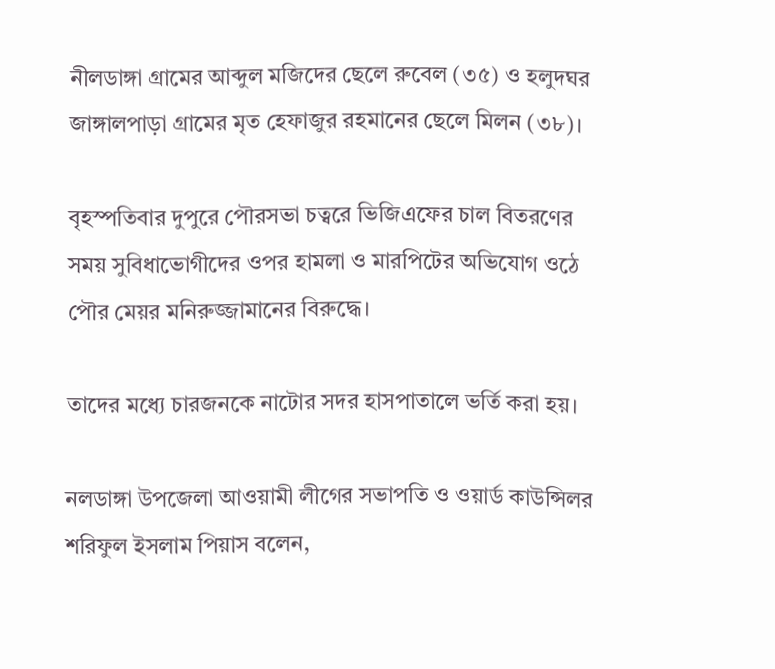নীলডাঙ্গা গ্রামের আব্দুল মজিদের ছেলে রুবেল (৩৫) ও হলুদঘর জাঙ্গালপাড়া গ্রামের মৃত হেফাজুর রহমানের ছেলে মিলন (৩৮)।

বৃহস্পতিবার দুপুরে পৌরসভা চত্বরে ভিজিএফের চাল বিতরণের সময় সুবিধাভোগীদের ওপর হামলা ও মারপিটের অভিযোগ ওঠে পৌর মেয়র মনিরুজ্জামানের বিরুদ্ধে।

তাদের মধ্যে চারজনকে নাটোর সদর হাসপাতালে ভর্তি করা হয়।

নলডাঙ্গা উপজেলা আওয়ামী লীগের সভাপতি ও ওয়ার্ড কাউন্সিলর শরিফুল ইসলাম পিয়াস বলেন,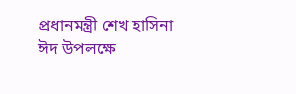প্রধানমন্ত্রী শেখ হাসিনা ঈদ উপলক্ষে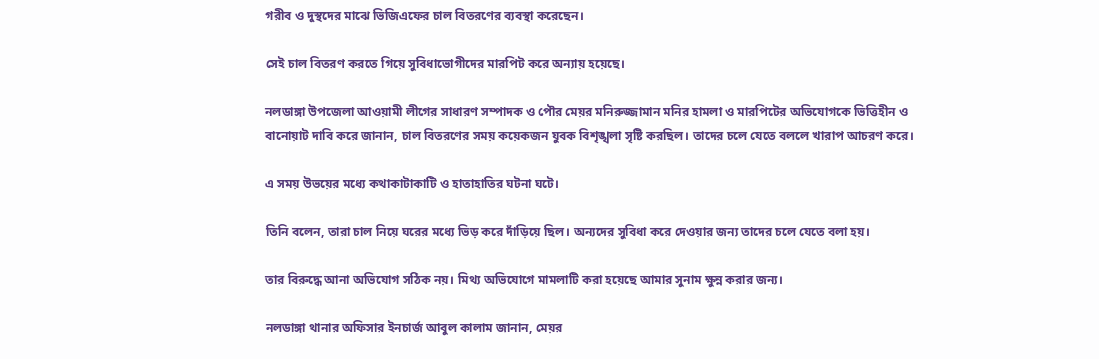গরীব ও দুস্থদের মাঝে ভিজিএফের চাল বিতরণের ব্যবস্থা করেছেন।

সেই চাল বিতরণ করতে গিয়ে সুবিধাভোগীদের মারপিট করে অন্যায় হয়েছে।

নলডাঙ্গা উপজেলা আওয়ামী লীগের সাধারণ সম্পাদক ও পৌর মেয়র মনিরুজ্জামান মনির হামলা ও মারপিটের অভিযোগকে ভিত্তিহীন ও বানোয়াট দাবি করে জানান, চাল বিতরণের সময় কয়েকজন যুবক বিশৃঙ্খলা সৃষ্টি করছিল। তাদের চলে যেতে বললে খারাপ আচরণ করে।

এ সময় উভয়ের মধ্যে কথাকাটাকাটি ও হাতাহাতির ঘটনা ঘটে।

তিনি বলেন, তারা চাল নিয়ে ঘরের মধ্যে ভিড় করে দাঁড়িয়ে ছিল। অন্যদের সুবিধা করে দেওয়ার জন্য তাদের চলে যেতে বলা হয়।

তার বিরুদ্ধে আনা অভিযোগ সঠিক নয়। মিথ্য অভিযোগে মামলাটি করা হয়েছে আমার সুনাম ক্ষুন্ন করার জন্য।

নলডাঙ্গা থানার অফিসার ইনচার্জ আবুল কালাম জানান, মেয়র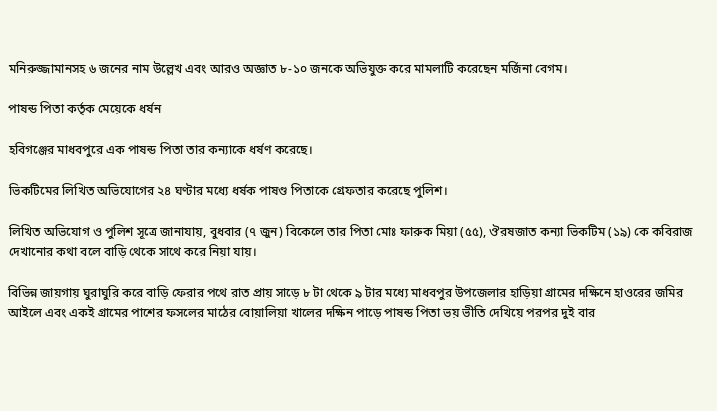মনিরুজ্জামানসহ ৬ জনের নাম উল্লেখ এবং আরও অজ্ঞাত ৮-১০ জনকে অভিযুক্ত করে মামলাটি করেছেন মর্জিনা বেগম।

পাষন্ড পিতা কর্তৃক মেয়েকে ধর্ষন

হবিগঞ্জের মাধবপুরে এক পাষন্ড পিতা তার কন্যাকে ধর্ষণ করেছে।

ভিকটিমের লিখিত অভিযোগের ২৪ ঘণ্টার মধ্যে ধর্ষক পাষণ্ড পিতাকে গ্রেফতার করেছে পুলিশ।

লিখিত অভিযোগ ও পুলিশ সূত্রে জানাযায়, বুধবার (৭ জুন) বিকেলে তার পিতা মোঃ ফারুক মিয়া (৫৫), ঔরষজাত কন্যা ভিকটিম (১৯) কে কবিরাজ দেখানোর কথা বলে বাড়ি থেকে সাথে করে নিয়া যায়।

বিভিন্ন জায়গায় ঘুরাঘুরি করে বাড়ি ফেরার পথে রাত প্রায় সাড়ে ৮ টা থেকে ৯ টার মধ্যে মাধবপুর উপজেলার হাড়িয়া গ্রামের দক্ষিনে হাওরের জমির আইলে এবং একই গ্রামের পাশের ফসলের মাঠের বোয়ালিয়া খালের দক্ষিন পাড়ে পাষন্ড পিতা ভয় ভীতি দেখিয়ে পরপর দুই বার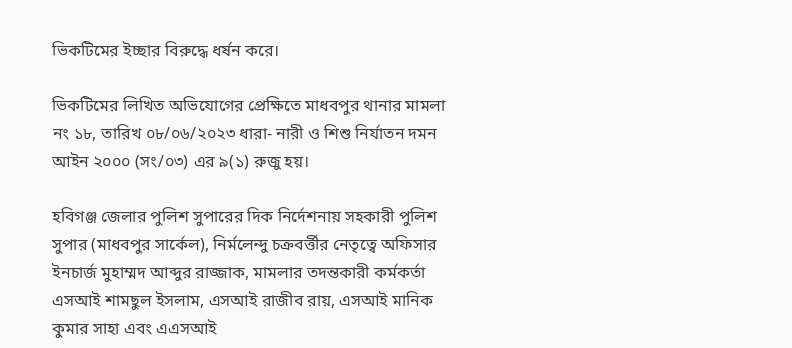ভিকটিমের ইচ্ছার বিরুদ্ধে ধর্ষন করে।

ভিকটিমের লিখিত অভিযোগের প্রেক্ষিতে মাধবপুর থানার মামলা নং ১৮, তারিখ ০৮/০৬/২০২৩ ধারা- নারী ও শিশু নির্যাতন দমন আইন ২০০০ (সং/০৩) এর ৯(১) রুজু হয়।

হবিগঞ্জ জেলার পুলিশ সুপারের দিক নির্দেশনায় সহকারী পুলিশ সুপার (মাধবপুর সার্কেল), নির্মলেন্দু চক্রবর্ত্তীর নেতৃত্বে অফিসার ইনচার্জ মুহাম্মদ আব্দুর রাজ্জাক, মামলার তদন্তকারী কর্মকর্তা এসআই শামছুল ইসলাম, এসআই রাজীব রায়, এসআই মানিক কুমার সাহা এবং এএসআই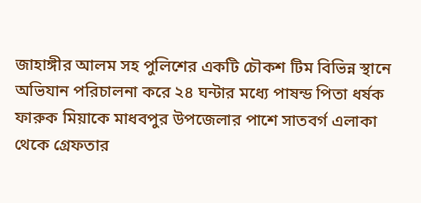জাহাঙ্গীর আলম সহ পুলিশের একটি চৌকশ টিম বিভিন্ন স্থানে অভিযান পরিচালনা করে ২৪ ঘন্টার মধ্যে পাষন্ড পিতা ধর্ষক ফারুক মিয়াকে মাধবপুর উপজেলার পাশে সাতবর্গ এলাকা থেকে গ্রেফতার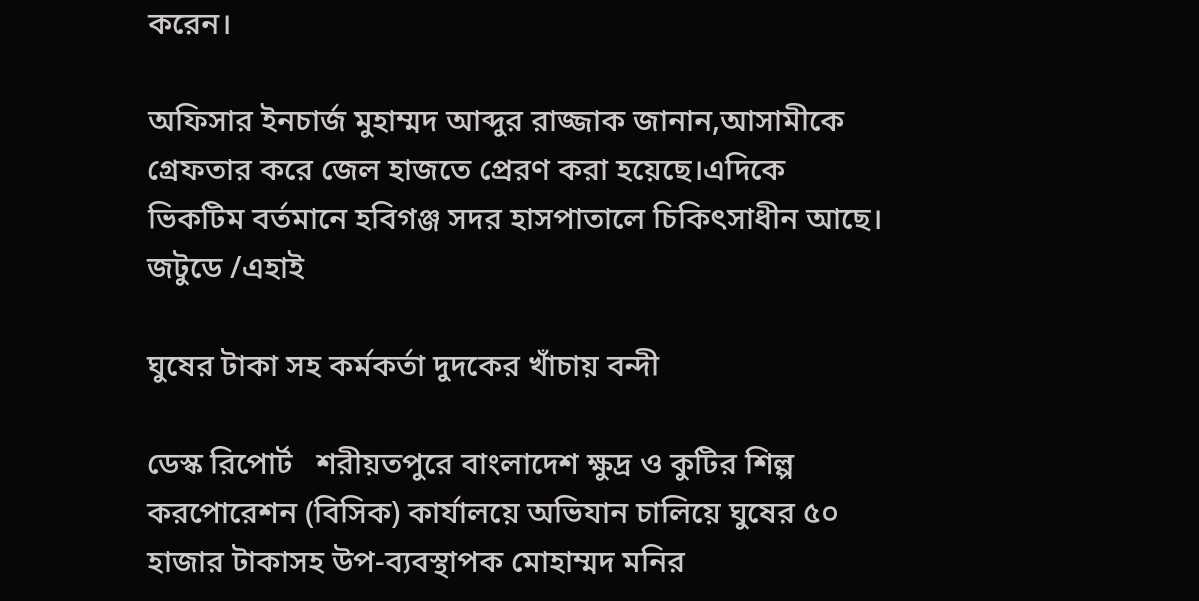করেন।

অফিসার ইনচার্জ মুহাম্মদ আব্দুর রাজ্জাক জানান,আসামীকে গ্রেফতার করে জেল হাজতে প্রেরণ করা হয়েছে।এদিকে ভিকটিম বর্তমানে হবিগঞ্জ সদর হাসপাতালে চিকিৎসাধীন আছে।
জটুডে /এহাই

ঘুষের টাকা সহ কর্মকর্তা দুদকের খাঁচায় বন্দী

ডেস্ক রিপোর্ট   শরীয়তপুরে বাংলাদেশ ক্ষুদ্র ও কুটির শিল্প করপোরেশন (বিসিক) কার্যালয়ে অভিযান চালিয়ে ঘুষের ৫০ হাজার টাকাসহ উপ-ব্যবস্থাপক মোহাম্মদ মনির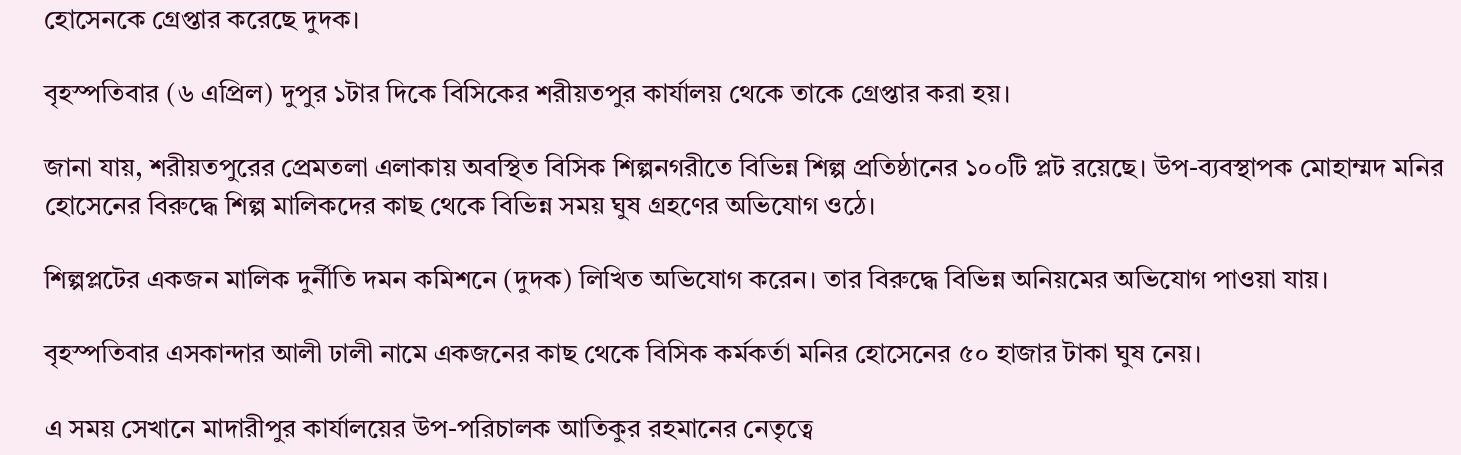হোসেনকে গ্রেপ্তার করেছে দুদক।

বৃহস্পতিবার (৬ এপ্রিল) দুপুর ১টার দিকে বিসিকের শরীয়তপুর কার্যালয় থেকে তাকে গ্রেপ্তার করা হয়।

জানা যায়, শরীয়তপুরের প্রেমতলা এলাকায় অবস্থিত বিসিক শিল্পনগরীতে বিভিন্ন শিল্প প্রতিষ্ঠানের ১০০টি প্লট রয়েছে। উপ-ব্যবস্থাপক মোহাম্মদ মনির হোসেনের বিরুদ্ধে শিল্প মালিকদের কাছ থেকে বিভিন্ন সময় ঘুষ গ্রহণের অভিযোগ ওঠে।

শিল্পপ্লটের একজন মালিক দুর্নীতি দমন কমিশনে (দুদক) লিখিত অভিযোগ করেন। তার বিরুদ্ধে বিভিন্ন অনিয়মের অভিযোগ পাওয়া যায়।

বৃহস্পতিবার এসকান্দার আলী ঢালী নামে একজনের কাছ থেকে বিসিক কর্মকর্তা মনির হোসেনের ৫০ হাজার টাকা ঘুষ ‍নেয়।

এ সময় সেখানে মাদারীপুর কার্যালয়ের উপ-পরিচালক আতিকুর রহমানের নেতৃত্বে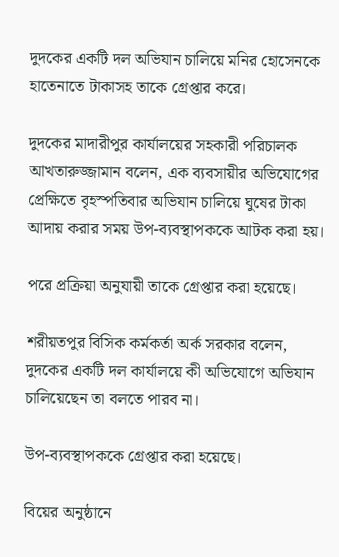দুদকের একটি দল অভিযান চালিয়ে মনির হোসেনকে হাতেনাতে টাকাসহ তাকে গ্রেপ্তার করে।

দুদকের মাদারীপুর কার্যালয়ের সহকারী পরিচালক আখতারুজ্জামান বলেন, এক ব্যবসায়ীর অভিযোগের প্রেক্ষিতে বৃহস্পতিবার অভিযান চালিয়ে ঘুষের টাকা আদায় করার সময় উপ-ব্যবস্থাপককে আটক করা হয়।

পরে প্রক্রিয়া অনুযায়ী তাকে গ্রেপ্তার করা হয়েছে।

শরীয়তপুর বিসিক কর্মকর্তা অর্ক সরকার বলেন, দুদকের একটি দল কার্যালয়ে কী অভিযোগে অভিযান চালিয়েছেন তা বলতে পারব না।

উপ-ব্যবস্থাপককে গ্রেপ্তার করা হয়েছে।

বিয়ের অনুষ্ঠানে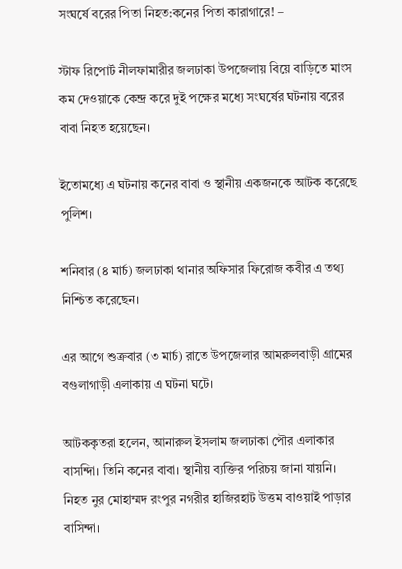সংঘর্ষে বরের পিতা নিহত:কনের পিতা কারাগারে! –

স্টাফ রিপোর্ট নীলফামারীর জলঢাকা উপজেলায় বিয়ে বাড়িতে মাংস কম দেওয়াকে কেন্দ্র করে দুই পক্ষের মধ্যে সংঘর্ষের ঘটনায় বরের বাবা নিহত হয়েছেন।

ইতোমধ্যে এ ঘটনায় কনের বাবা ও স্থানীয় একজনকে আটক করেছে পুলিশ।

শনিবার (৪ মার্চ) জলঢাকা থানার অফিসার ফিরোজ কবীর এ তথ্য নিশ্চিত করেছেন।

এর আগে শুক্রবার (৩ মার্চ) রাতে উপজেলার আমরুলবাড়ী গ্রামের বগুলাগাড়ী এলাকায় এ ঘটনা ঘটে।

আটককৃতরা হলেন, আনারুল ইসলাম জলঢাকা পৌর এলাকার বাসন্দিা। তিনি কনের বাবা। স্থানীয় ব্যক্তির পরিচয় জানা যায়নি।
নিহত নুর মোহাম্মদ রংপুর নগরীর হাজিরহাট উত্তম বাওয়াই পাড়ার বাসিন্দা।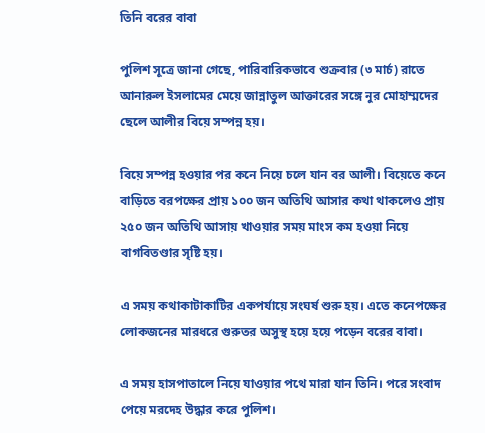তিনি বরের বাবা

পুলিশ সূত্রে জানা গেছে, পারিবারিকভাবে শুক্রবার (৩ মার্চ) রাতে আনারুল ইসলামের মেয়ে জান্নাতুল আক্তারের সঙ্গে নুর মোহাম্মদের ছেলে আলীর বিয়ে সম্পন্ন হয়।

বিয়ে সম্পন্ন হওয়ার পর কনে নিয়ে চলে যান বর আলী। বিয়েতে কনে বাড়িতে বরপক্ষের প্রায় ১০০ জন অতিথি আসার কথা থাকলেও প্রায় ২৫০ জন অতিথি আসায় খাওয়ার সময় মাংস কম হওয়া নিয়ে বাগবিতণ্ডার সৃষ্টি হয়।

এ সময় কথাকাটাকাটির একপর্যায়ে সংঘর্ষ শুরু হয়। এতে কনেপক্ষের লোকজনের মারধরে গুরুতর অসুস্থ হয়ে হয়ে পড়েন বরের বাবা।

এ সময় হাসপাতালে নিয়ে যাওয়ার পথে মারা যান তিনি। পরে সংবাদ পেয়ে মরদেহ উদ্ধার করে পুলিশ।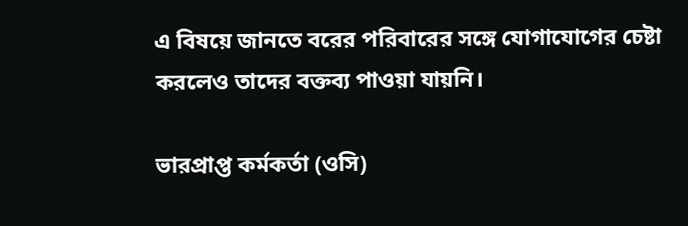এ বিষয়ে জানতে বরের পরিবারের সঙ্গে যোগাযোগের চেষ্টা করলেও তাদের বক্তব্য পাওয়া যায়নি।

ভারপ্রাপ্ত কর্মকর্তা (ওসি)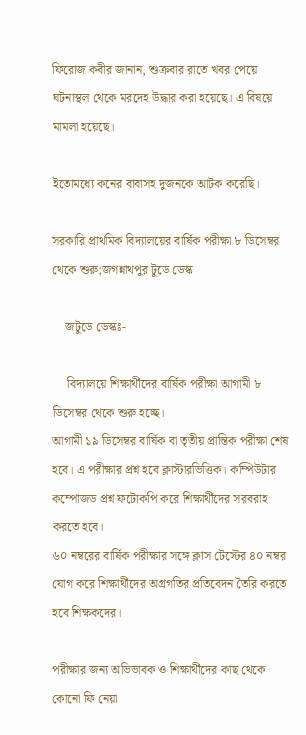ফিরোজ কবীর জানান, শুক্রবার রাতে খবর পেয়ে ঘটনাস্থল থেকে মরদেহ উদ্ধার করা হয়েছে। এ বিষয়ে মামলা হয়েছে।

ইতোমধ্যে কনের বাবাসহ দুজনকে আটক করেছি।

সরকারি প্রাথমিক বিদ্যালয়ের বার্ষিক পরীক্ষা ৮ ডিসেম্বর থেকে শুরু;জগন্নাথপুর টুডে ডেস্ক

    জটুডে ডেস্কঃ-

     বিদ্যালয়ে শিক্ষার্থীদের বার্ষিক পরীক্ষা আগামী ৮ ডিসেম্বর থেকে শুরু হচ্ছে।
আগামী ১৯ ডিসেম্বর বার্ষিক বা তৃতীয় প্রান্তিক পরীক্ষা শেষ হবে। এ পরীক্ষার প্রশ্ন হবে ক্লাস্টারভিত্তিক। কম্পিউটার কম্পোজড প্রশ্ন ফটোকপি করে শিক্ষার্থীদের সরবরাহ করতে হবে।
৬০ নম্বরের বার্ষিক পরীক্ষার সঙ্গে ক্লাস টেস্টের ৪০ নম্বর যোগ করে শিক্ষার্থীদের অগ্রগতির প্রতিবেদন তৈরি করতে হবে শিক্ষকদের।

পরীক্ষার জন্য অভিভাবক ও শিক্ষার্থীদের কাছ থেকে কোনো ফি নেয়া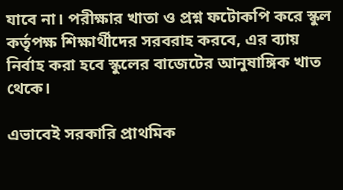যাবে না। পরীক্ষার খাতা ও প্রশ্ন ফটোকপি করে স্কুল কর্তৃপক্ষ শিক্ষার্থীদের সরবরাহ করবে, এর ব্যায় নির্বাহ করা হবে স্কুলের বাজেটের আনুষাঙ্গিক খাত থেকে।

এভাবেই সরকারি প্রাথমিক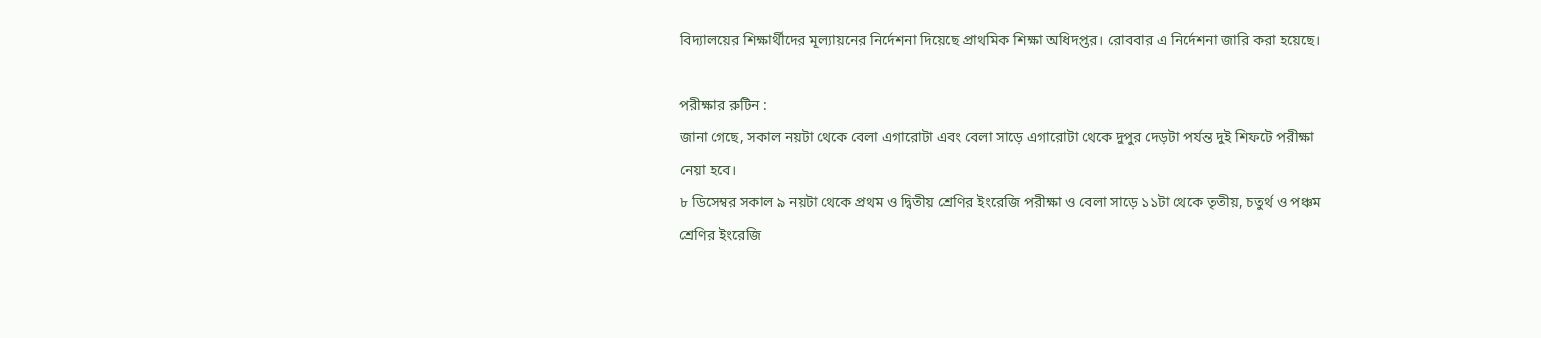বিদ্যালয়ের শিক্ষার্থীদের মূল্যায়নের নির্দেশনা দিয়েছে প্রাথমিক শিক্ষা অধিদপ্তর। রোববার এ নির্দেশনা জারি করা হয়েছে।

পরীক্ষার রুটিন :
জানা গেছে, সকাল নয়টা থেকে বেলা এগারোটা এবং বেলা সাড়ে এগারোটা থেকে দুপুর দেড়টা পর্যন্ত দুই শিফটে পরীক্ষা নেয়া হবে।
৮ ডিসেম্বর সকাল ৯ নয়টা থেকে প্রথম ও দ্বিতীয় শ্রেণির ইংরেজি পরীক্ষা ও বেলা সাড়ে ১১টা থেকে তৃতীয়, চতুর্থ ও পঞ্চম শ্রেণির ইংরেজি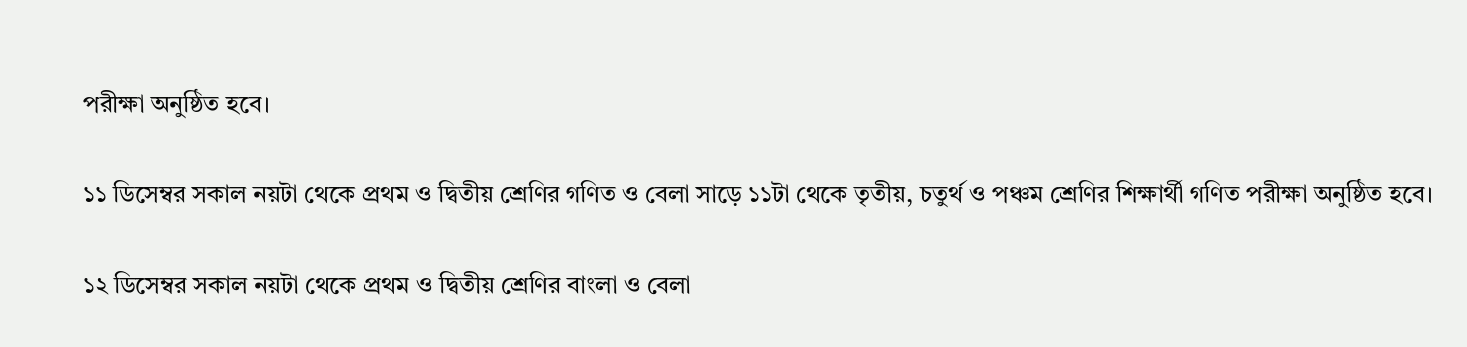পরীক্ষা অনুষ্ঠিত হবে।

১১ ডিসেম্বর সকাল নয়টা থেকে প্রথম ও দ্বিতীয় শ্রেণির গণিত ও বেলা সাড়ে ১১টা থেকে তৃতীয়, চতুর্থ ও পঞ্চম শ্রেণির শিক্ষার্থী গণিত পরীক্ষা অনুষ্ঠিত হবে।

১২ ডিসেম্বর সকাল নয়টা থেকে প্রথম ও দ্বিতীয় শ্রেণির বাংলা ও বেলা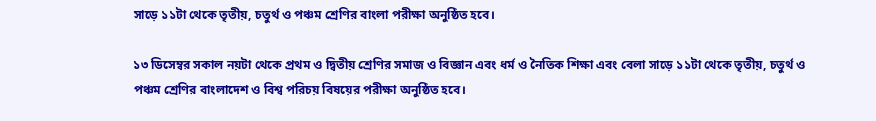সাড়ে ১১টা থেকে তৃতীয়, চতুর্থ ও পঞ্চম শ্রেণির বাংলা পরীক্ষা অনুষ্ঠিত হবে।

১৩ ডিসেম্বর সকাল নয়টা থেকে প্রথম ও দ্বিতীয় শ্রেণির সমাজ ও বিজ্ঞান এবং ধর্ম ও নৈতিক শিক্ষা এবং বেলা সাড়ে ১১টা থেকে তৃতীয়, চতুর্থ ও পঞ্চম শ্রেণির বাংলাদেশ ও বিশ্ব পরিচয় বিষয়ের পরীক্ষা অনুষ্ঠিত হবে।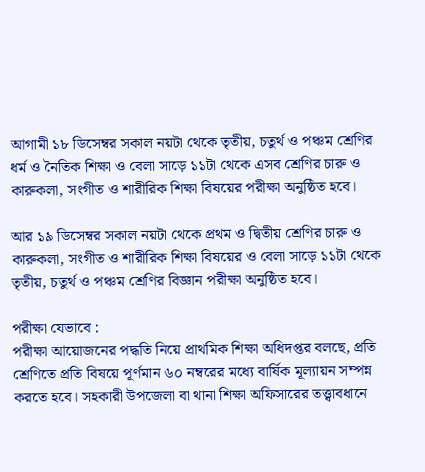আগামী ১৮ ডিসেম্বর সকাল নয়টা থেকে তৃতীয়, চতুর্থ ও পঞ্চম শ্রেণির ধর্ম ও নৈতিক শিক্ষা ও বেলা সাড়ে ১১টা থেকে এসব শ্রেণির চারু ও কারুকলা, সংগীত ও শারীরিক শিক্ষা বিষয়ের পরীক্ষা অনুষ্ঠিত হবে।

আর ১৯ ডিসেম্বর সকাল নয়টা থেকে প্রথম ও দ্বিতীয় শ্রেণির চারু ও কারুকলা, সংগীত ও শারীরিক শিক্ষা বিষয়ের ও বেলা সাড়ে ১১টা থেকে তৃতীয়, চতুর্থ ও পঞ্চম শ্রেণির বিজ্ঞান পরীক্ষা অনুষ্ঠিত হবে।

পরীক্ষা যেভাবে :
পরীক্ষা আয়োজনের পদ্ধতি নিয়ে প্রাথমিক শিক্ষা অধিদপ্তর বলছে, প্রতি শ্রেণিতে প্রতি বিষয়ে পূর্ণমান ৬০ নম্বরের মধ্যে বার্ষিক মূল্যায়ন সম্পন্ন করতে হবে। সহকারী উপজেলা বা থানা শিক্ষা অফিসারের তত্ত্বাবধানে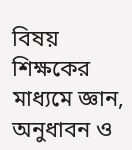বিষয় শিক্ষকের মাধ্যমে জ্ঞান, অনুধাবন ও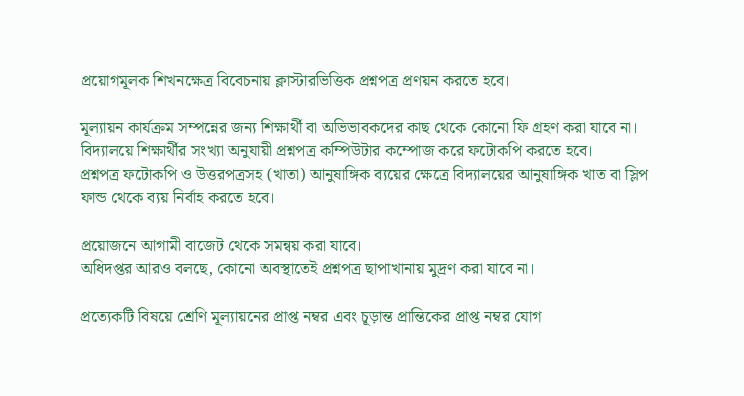প্রয়োগমূলক শিখনক্ষেত্র বিবেচনায় ক্লাস্টারভিত্তিক প্রশ্নপত্র প্রণয়ন করতে হবে।

মূল্যায়ন কার্যক্রম সম্পন্নের জন্য শিক্ষার্থী বা অভিভাবকদের কাছ থেকে কোনো ফি গ্রহণ করা যাবে না। বিদ্যালয়ে শিক্ষার্থীর সংখ্যা অনুযায়ী প্রশ্নপত্র কম্পিউটার কম্পোজ করে ফটোকপি করতে হবে।
প্রশ্নপত্র ফটোকপি ও উত্তরপত্রসহ (খাতা) আনুষাঙ্গিক ব্যয়ের ক্ষেত্রে বিদ্যালয়ের আনুষাঙ্গিক খাত বা স্লিপ ফান্ড থেকে ব্যয় নির্বাহ করতে হবে।

প্রয়োজনে আগামী বাজেট থেকে সমন্বয় করা যাবে।
অধিদপ্তর আরও বলছে, কোনো অবস্থাতেই প্রশ্নপত্র ছাপাখানায় মুদ্রণ করা যাবে না।

প্রত্যেকটি বিষয়ে শ্রেণি মূল্যায়নের প্রাপ্ত নম্বর এবং চূড়ান্ত প্রান্তিকের প্রাপ্ত নম্বর যোগ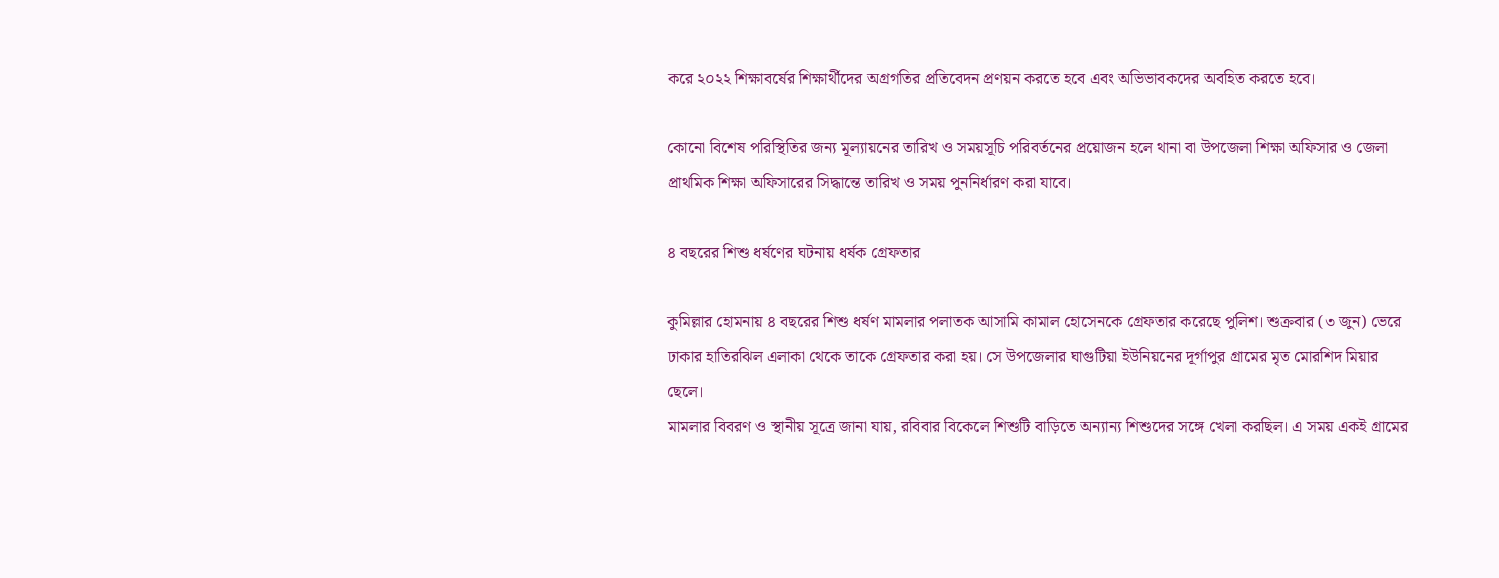করে ২০২২ শিক্ষাবর্ষের শিক্ষার্থীদের অগ্রগতির প্রতিবেদন প্রণয়ন করতে হবে এবং অভিভাবকদের অবহিত করতে হবে।

কোনো বিশেষ পরিস্থিতির জন্য মূল্যায়নের তারিখ ও সময়সূচি পরিবর্তনের প্রয়োজন হলে থানা বা উপজেলা শিক্ষা অফিসার ও জেলা প্রাথমিক শিক্ষা অফিসারের সিদ্ধান্তে তারিখ ও সময় পুননির্ধারণ করা যাবে।

৪ বছরের শিশু ধর্ষণের ঘটনায় ধর্ষক গ্রেফতার

কুমিল্লার হোমনায় ৪ বছরের শিশু ধর্ষণ মামলার পলাতক আসামি কামাল হোসেনকে গ্রেফতার করেছে পুলিশ। শুক্রবার (৩ জুন) ভেরে ঢাকার হাতিরঝিল এলাকা থেকে তাকে গ্রেফতার করা হয়। সে উপজেলার ঘাগুটিয়া ইউনিয়নের দূর্গাপুর গ্রামের মৃত মোরশিদ মিয়ার ছেলে।
মামলার বিবরণ ও স্থানীয় সূত্রে জানা যায়, রবিবার বিকেলে শিশুটি বাড়িতে অন্যান্য শিশুদের সঙ্গে খেলা করছিল। এ সময় একই গ্রামের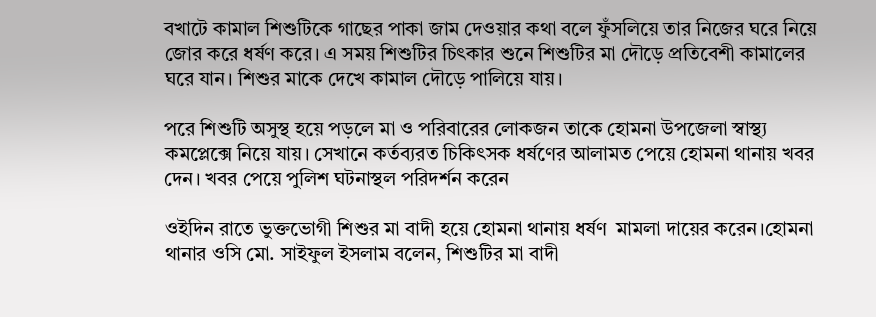বখাটে কামাল শিশুটিকে গাছের পাকা জাম দেওয়ার কথা বলে ফুঁসলিয়ে তার নিজের ঘরে নিয়ে জোর করে ধর্ষণ করে। এ সময় শিশুটির চিৎকার শুনে শিশুটির মা দৌড়ে প্রতিবেশী কামালের ঘরে যান। শিশুর মাকে দেখে কামাল দৌড়ে পালিয়ে যায়।

পরে শিশুটি অসুস্থ হয়ে পড়লে মা ও পরিবারের লোকজন তাকে হোমনা উপজেলা স্বাস্থ্য কমপ্লেক্সে নিয়ে যায়। সেখানে কর্তব্যরত চিকিৎসক ধর্ষণের আলামত পেয়ে হোমনা থানায় খবর দেন। খবর পেয়ে পুলিশ ঘটনাস্থল পরিদর্শন করেন

ওইদিন রাতে ভুক্তভোগী শিশুর মা বাদী হয়ে হোমনা থানায় ধর্ষণ  মামলা দায়ের করেন।হোমনা থানার ওসি মো. সাইফুল ইসলাম বলেন, শিশুটির মা বাদী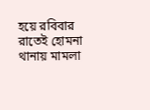হয়ে রবিবার রাতেই হোমনা থানায় মামলা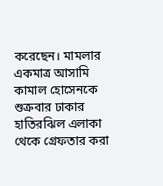করেছেন। মামলার একমাত্র আসামি কামাল হোসেনকে শুক্রবার ঢাকার হাতিরঝিল এলাকা থেকে গ্রেফতার করা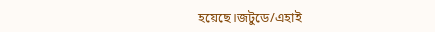হয়েছে।জটুডে/এহাই